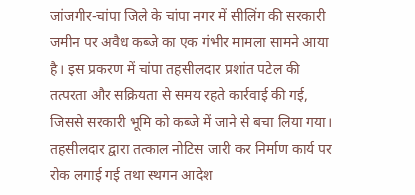जांजगीर-चांपा जिले के चांपा नगर में सीलिंग की सरकारी जमीन पर अवैध कब्जे का एक गंभीर मामला सामने आया है। इस प्रकरण में चांपा तहसीलदार प्रशांत पटेल की तत्परता और सक्रियता से समय रहते कार्रवाई की गई, जिससे सरकारी भूमि को कब्जे में जाने से बचा लिया गया। तहसीलदार द्वारा तत्काल नोटिस जारी कर निर्माण कार्य पर रोक लगाई गई तथा स्थगन आदेश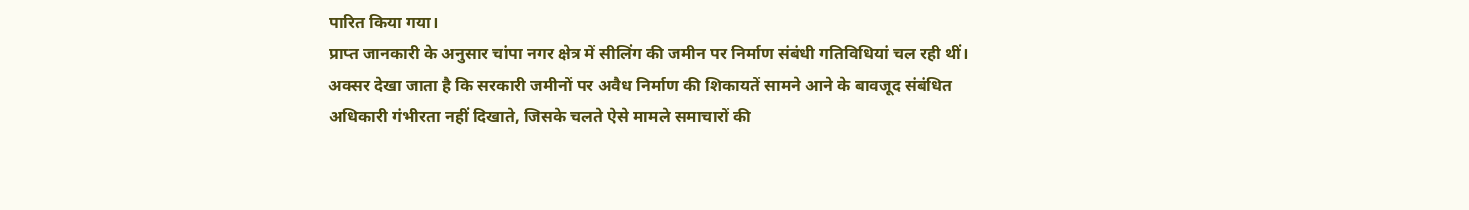पारित किया गया।
प्राप्त जानकारी के अनुसार चांपा नगर क्षेत्र में सीलिंग की जमीन पर निर्माण संबंधी गतिविधियां चल रही थीं। अक्सर देखा जाता है कि सरकारी जमीनों पर अवैध निर्माण की शिकायतें सामने आने के बावजूद संबंधित अधिकारी गंभीरता नहीं दिखाते, जिसके चलते ऐसे मामले समाचारों की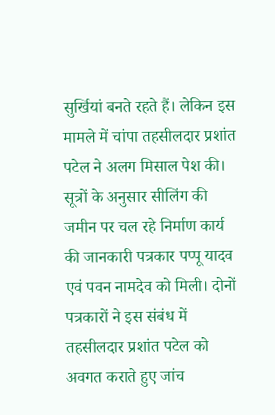सुर्खियां बनते रहते हैं। लेकिन इस मामले में चांपा तहसीलदार प्रशांत पटेल ने अलग मिसाल पेश की।
सूत्रों के अनुसार सीलिंग की जमीन पर चल रहे निर्माण कार्य की जानकारी पत्रकार पप्पू यादव एवं पवन नामदेव को मिली। दोनों पत्रकारों ने इस संबंध में तहसीलदार प्रशांत पटेल को अवगत कराते हुए जांच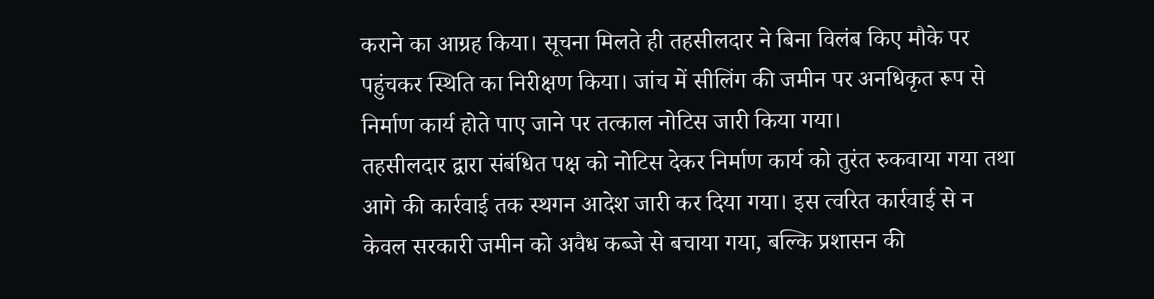कराने का आग्रह किया। सूचना मिलते ही तहसीलदार ने बिना विलंब किए मौके पर पहुंचकर स्थिति का निरीक्षण किया। जांच में सीलिंग की जमीन पर अनधिकृत रूप से निर्माण कार्य होते पाए जाने पर तत्काल नोटिस जारी किया गया।
तहसीलदार द्वारा संबंधित पक्ष को नोटिस देकर निर्माण कार्य को तुरंत रुकवाया गया तथा आगे की कार्रवाई तक स्थगन आदेश जारी कर दिया गया। इस त्वरित कार्रवाई से न केवल सरकारी जमीन को अवैध कब्जे से बचाया गया, बल्कि प्रशासन की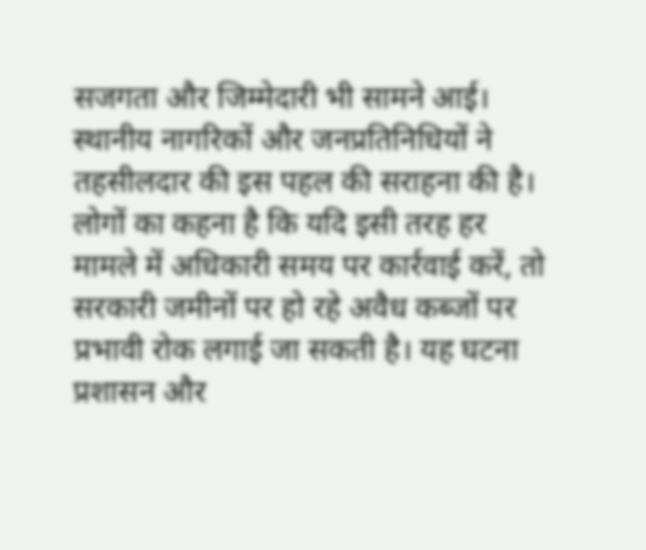सजगता और जिम्मेदारी भी सामने आई।
स्थानीय नागरिकों और जनप्रतिनिधियों ने तहसीलदार की इस पहल की सराहना की है। लोगों का कहना है कि यदि इसी तरह हर मामले में अधिकारी समय पर कार्रवाई करें, तो सरकारी जमीनों पर हो रहे अवैध कब्जों पर प्रभावी रोक लगाई जा सकती है। यह घटना प्रशासन और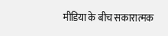मीडिया के बीच सकारात्मक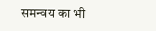समन्वय का भी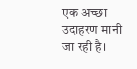एक अच्छा उदाहरण मानी जा रही है।